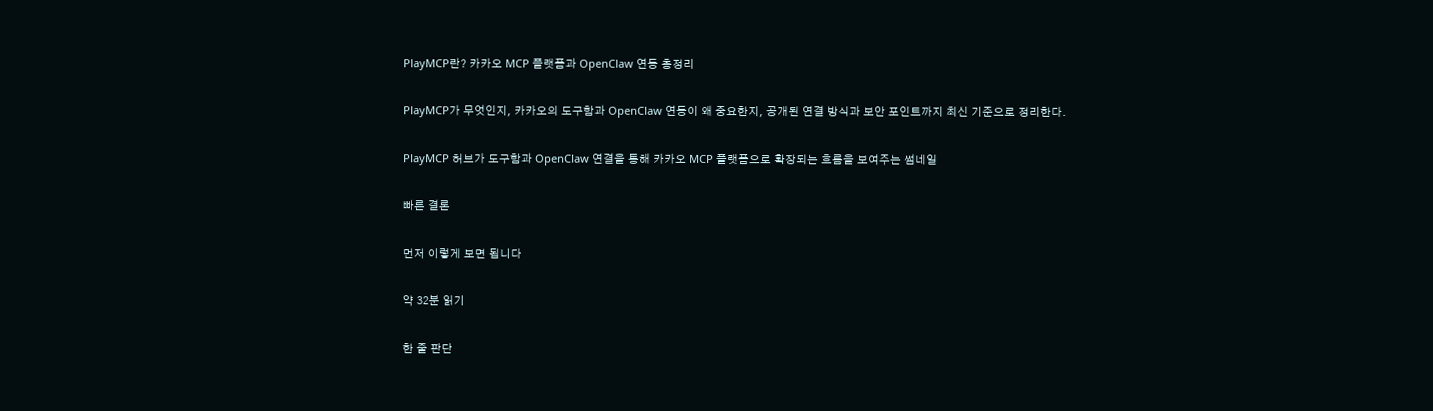PlayMCP란? 카카오 MCP 플랫폼과 OpenClaw 연동 총정리

PlayMCP가 무엇인지, 카카오의 도구함과 OpenClaw 연동이 왜 중요한지, 공개된 연결 방식과 보안 포인트까지 최신 기준으로 정리한다.

PlayMCP 허브가 도구함과 OpenClaw 연결을 통해 카카오 MCP 플랫폼으로 확장되는 흐름을 보여주는 썸네일

빠른 결론

먼저 이렇게 보면 됩니다

약 32분 읽기

한 줄 판단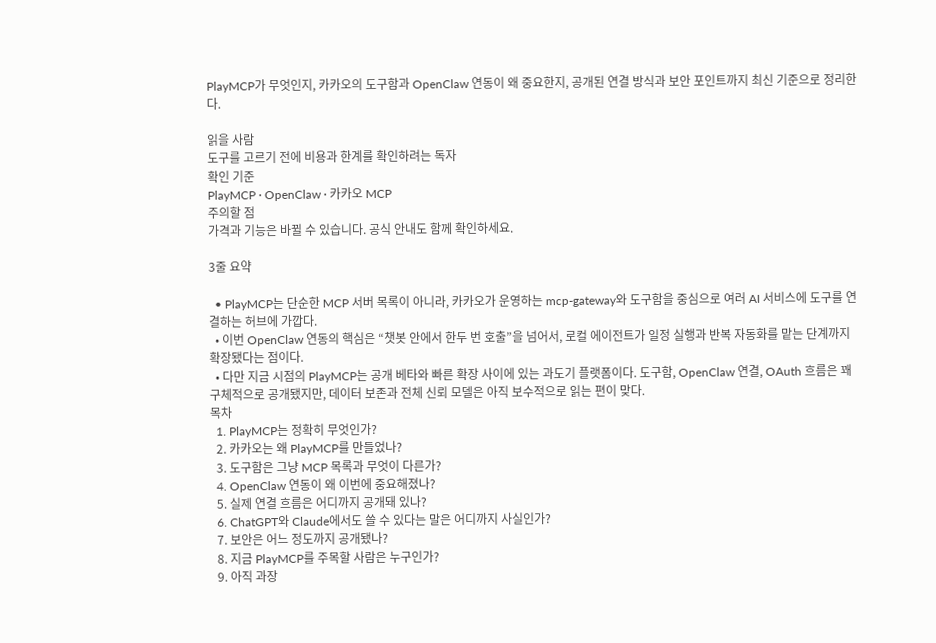PlayMCP가 무엇인지, 카카오의 도구함과 OpenClaw 연동이 왜 중요한지, 공개된 연결 방식과 보안 포인트까지 최신 기준으로 정리한다.

읽을 사람
도구를 고르기 전에 비용과 한계를 확인하려는 독자
확인 기준
PlayMCP · OpenClaw · 카카오 MCP
주의할 점
가격과 기능은 바뀔 수 있습니다. 공식 안내도 함께 확인하세요.

3줄 요약

  • PlayMCP는 단순한 MCP 서버 목록이 아니라, 카카오가 운영하는 mcp-gateway와 도구함을 중심으로 여러 AI 서비스에 도구를 연결하는 허브에 가깝다.
  • 이번 OpenClaw 연동의 핵심은 “챗봇 안에서 한두 번 호출”을 넘어서, 로컬 에이전트가 일정 실행과 반복 자동화를 맡는 단계까지 확장됐다는 점이다.
  • 다만 지금 시점의 PlayMCP는 공개 베타와 빠른 확장 사이에 있는 과도기 플랫폼이다. 도구함, OpenClaw 연결, OAuth 흐름은 꽤 구체적으로 공개됐지만, 데이터 보존과 전체 신뢰 모델은 아직 보수적으로 읽는 편이 맞다.
목차
  1. PlayMCP는 정확히 무엇인가?
  2. 카카오는 왜 PlayMCP를 만들었나?
  3. 도구함은 그냥 MCP 목록과 무엇이 다른가?
  4. OpenClaw 연동이 왜 이번에 중요해졌나?
  5. 실제 연결 흐름은 어디까지 공개돼 있나?
  6. ChatGPT와 Claude에서도 쓸 수 있다는 말은 어디까지 사실인가?
  7. 보안은 어느 정도까지 공개됐나?
  8. 지금 PlayMCP를 주목할 사람은 누구인가?
  9. 아직 과장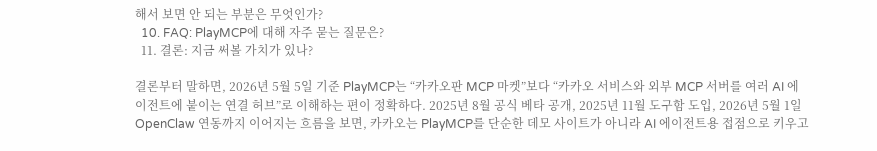해서 보면 안 되는 부분은 무엇인가?
  10. FAQ: PlayMCP에 대해 자주 묻는 질문은?
  11. 결론: 지금 써볼 가치가 있나?

결론부터 말하면, 2026년 5월 5일 기준 PlayMCP는 “카카오판 MCP 마켓”보다 “카카오 서비스와 외부 MCP 서버를 여러 AI 에이전트에 붙이는 연결 허브”로 이해하는 편이 정확하다. 2025년 8월 공식 베타 공개, 2025년 11월 도구함 도입, 2026년 5월 1일 OpenClaw 연동까지 이어지는 흐름을 보면, 카카오는 PlayMCP를 단순한 데모 사이트가 아니라 AI 에이전트용 접점으로 키우고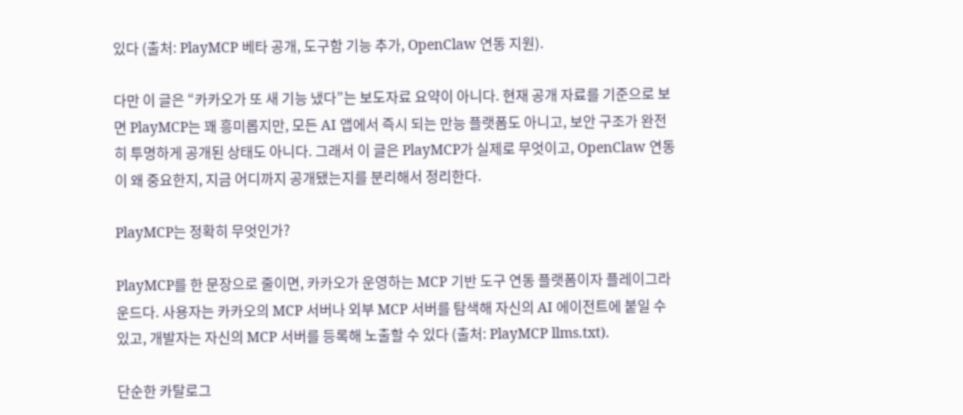있다 (출처: PlayMCP 베타 공개, 도구함 기능 추가, OpenClaw 연동 지원).

다만 이 글은 “카카오가 또 새 기능 냈다”는 보도자료 요약이 아니다. 현재 공개 자료를 기준으로 보면 PlayMCP는 꽤 흥미롭지만, 모든 AI 앱에서 즉시 되는 만능 플랫폼도 아니고, 보안 구조가 완전히 투명하게 공개된 상태도 아니다. 그래서 이 글은 PlayMCP가 실제로 무엇이고, OpenClaw 연동이 왜 중요한지, 지금 어디까지 공개됐는지를 분리해서 정리한다.

PlayMCP는 정확히 무엇인가?

PlayMCP를 한 문장으로 줄이면, 카카오가 운영하는 MCP 기반 도구 연동 플랫폼이자 플레이그라운드다. 사용자는 카카오의 MCP 서버나 외부 MCP 서버를 탐색해 자신의 AI 에이전트에 붙일 수 있고, 개발자는 자신의 MCP 서버를 등록해 노출할 수 있다 (출처: PlayMCP llms.txt).

단순한 카탈로그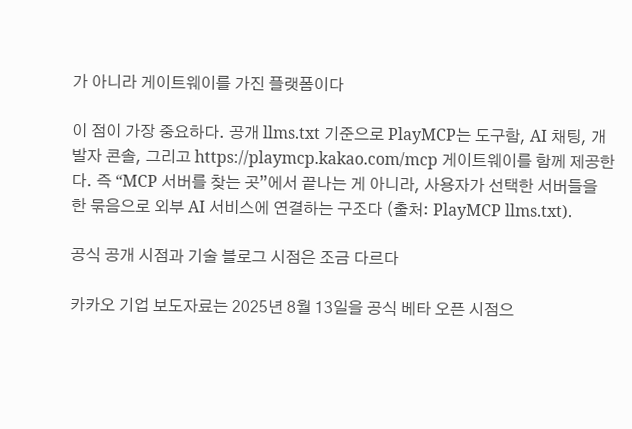가 아니라 게이트웨이를 가진 플랫폼이다

이 점이 가장 중요하다. 공개 llms.txt 기준으로 PlayMCP는 도구함, AI 채팅, 개발자 콘솔, 그리고 https://playmcp.kakao.com/mcp 게이트웨이를 함께 제공한다. 즉 “MCP 서버를 찾는 곳”에서 끝나는 게 아니라, 사용자가 선택한 서버들을 한 묶음으로 외부 AI 서비스에 연결하는 구조다 (출처: PlayMCP llms.txt).

공식 공개 시점과 기술 블로그 시점은 조금 다르다

카카오 기업 보도자료는 2025년 8월 13일을 공식 베타 오픈 시점으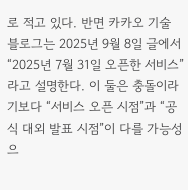로 적고 있다. 반면 카카오 기술 블로그는 2025년 9월 8일 글에서 “2025년 7월 31일 오픈한 서비스”라고 설명한다. 이 둘은 충돌이라기보다 “서비스 오픈 시점”과 “공식 대외 발표 시점”이 다를 가능성으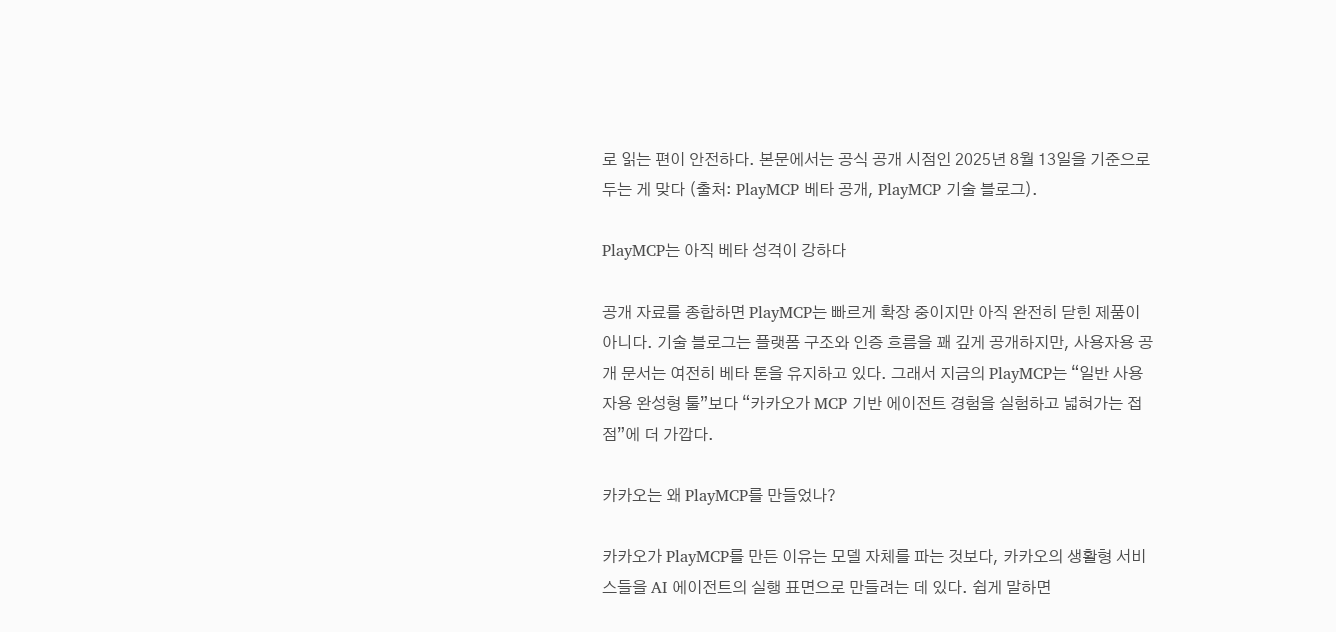로 읽는 편이 안전하다. 본문에서는 공식 공개 시점인 2025년 8월 13일을 기준으로 두는 게 맞다 (출처: PlayMCP 베타 공개, PlayMCP 기술 블로그).

PlayMCP는 아직 베타 성격이 강하다

공개 자료를 종합하면 PlayMCP는 빠르게 확장 중이지만 아직 완전히 닫힌 제품이 아니다. 기술 블로그는 플랫폼 구조와 인증 흐름을 꽤 깊게 공개하지만, 사용자용 공개 문서는 여전히 베타 톤을 유지하고 있다. 그래서 지금의 PlayMCP는 “일반 사용자용 완성형 툴”보다 “카카오가 MCP 기반 에이전트 경험을 실험하고 넓혀가는 접점”에 더 가깝다.

카카오는 왜 PlayMCP를 만들었나?

카카오가 PlayMCP를 만든 이유는 모델 자체를 파는 것보다, 카카오의 생활형 서비스들을 AI 에이전트의 실행 표면으로 만들려는 데 있다. 쉽게 말하면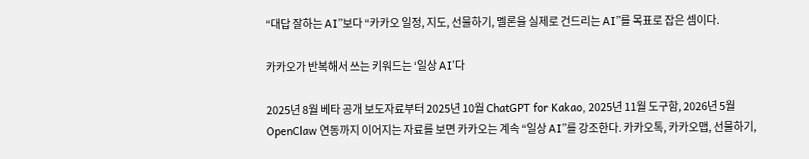“대답 잘하는 AI”보다 “카카오 일정, 지도, 선물하기, 멜론을 실제로 건드리는 AI”를 목표로 잡은 셈이다.

카카오가 반복해서 쓰는 키워드는 ‘일상 AI’다

2025년 8월 베타 공개 보도자료부터 2025년 10월 ChatGPT for Kakao, 2025년 11월 도구함, 2026년 5월 OpenClaw 연동까지 이어지는 자료를 보면 카카오는 계속 “일상 AI”를 강조한다. 카카오톡, 카카오맵, 선물하기,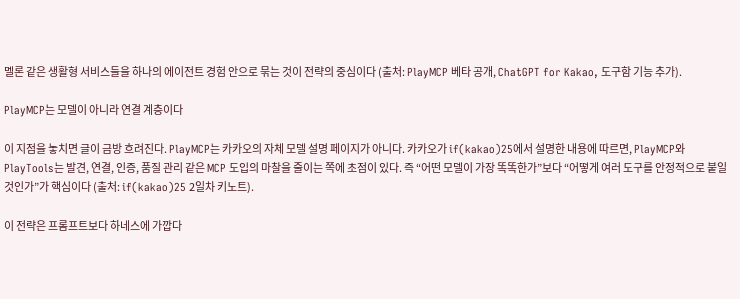멜론 같은 생활형 서비스들을 하나의 에이전트 경험 안으로 묶는 것이 전략의 중심이다 (출처: PlayMCP 베타 공개, ChatGPT for Kakao, 도구함 기능 추가).

PlayMCP는 모델이 아니라 연결 계층이다

이 지점을 놓치면 글이 금방 흐려진다. PlayMCP는 카카오의 자체 모델 설명 페이지가 아니다. 카카오가 if(kakao)25에서 설명한 내용에 따르면, PlayMCP와 PlayTools는 발견, 연결, 인증, 품질 관리 같은 MCP 도입의 마찰을 줄이는 쪽에 초점이 있다. 즉 “어떤 모델이 가장 똑똑한가”보다 “어떻게 여러 도구를 안정적으로 붙일 것인가”가 핵심이다 (출처: if(kakao)25 2일차 키노트).

이 전략은 프롬프트보다 하네스에 가깝다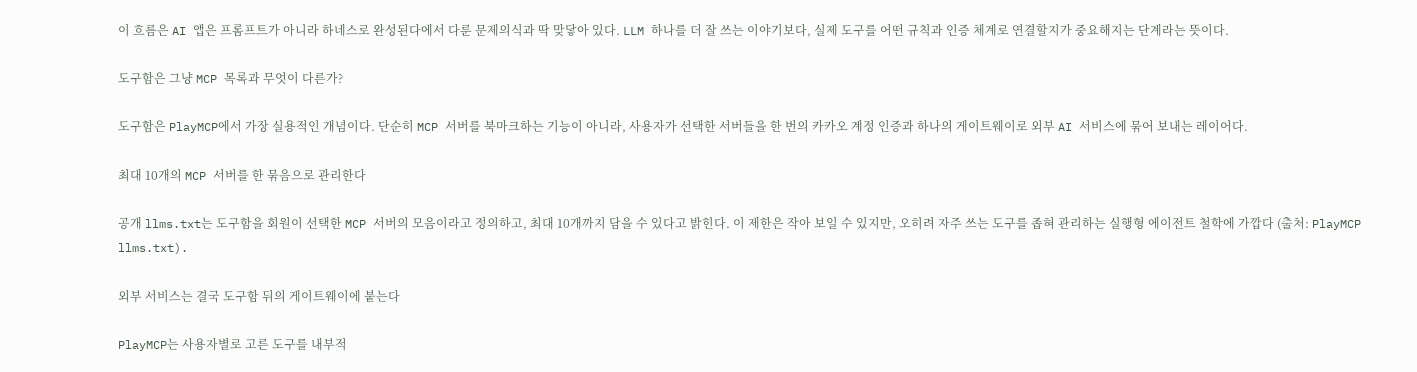이 흐름은 AI 앱은 프롬프트가 아니라 하네스로 완성된다에서 다룬 문제의식과 딱 맞닿아 있다. LLM 하나를 더 잘 쓰는 이야기보다, 실제 도구를 어떤 규칙과 인증 체계로 연결할지가 중요해지는 단계라는 뜻이다.

도구함은 그냥 MCP 목록과 무엇이 다른가?

도구함은 PlayMCP에서 가장 실용적인 개념이다. 단순히 MCP 서버를 북마크하는 기능이 아니라, 사용자가 선택한 서버들을 한 번의 카카오 계정 인증과 하나의 게이트웨이로 외부 AI 서비스에 묶어 보내는 레이어다.

최대 10개의 MCP 서버를 한 묶음으로 관리한다

공개 llms.txt는 도구함을 회원이 선택한 MCP 서버의 모음이라고 정의하고, 최대 10개까지 담을 수 있다고 밝힌다. 이 제한은 작아 보일 수 있지만, 오히려 자주 쓰는 도구를 좁혀 관리하는 실행형 에이전트 철학에 가깝다 (출처: PlayMCP llms.txt).

외부 서비스는 결국 도구함 뒤의 게이트웨이에 붙는다

PlayMCP는 사용자별로 고른 도구를 내부적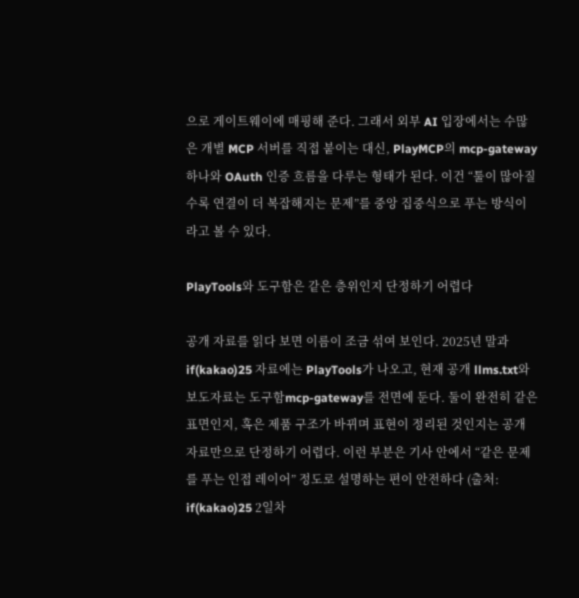으로 게이트웨이에 매핑해 준다. 그래서 외부 AI 입장에서는 수많은 개별 MCP 서버를 직접 붙이는 대신, PlayMCP의 mcp-gateway 하나와 OAuth 인증 흐름을 다루는 형태가 된다. 이건 “툴이 많아질수록 연결이 더 복잡해지는 문제”를 중앙 집중식으로 푸는 방식이라고 볼 수 있다.

PlayTools와 도구함은 같은 층위인지 단정하기 어렵다

공개 자료를 읽다 보면 이름이 조금 섞여 보인다. 2025년 말과 if(kakao)25 자료에는 PlayTools가 나오고, 현재 공개 llms.txt와 보도자료는 도구함mcp-gateway를 전면에 둔다. 둘이 완전히 같은 표면인지, 혹은 제품 구조가 바뀌며 표현이 정리된 것인지는 공개 자료만으로 단정하기 어렵다. 이런 부분은 기사 안에서 “같은 문제를 푸는 인접 레이어” 정도로 설명하는 편이 안전하다 (출처: if(kakao)25 2일차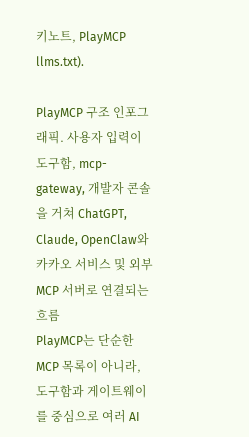키노트, PlayMCP llms.txt).

PlayMCP 구조 인포그래픽. 사용자 입력이 도구함, mcp-gateway, 개발자 콘솔을 거쳐 ChatGPT, Claude, OpenClaw와 카카오 서비스 및 외부 MCP 서버로 연결되는 흐름
PlayMCP는 단순한 MCP 목록이 아니라, 도구함과 게이트웨이를 중심으로 여러 AI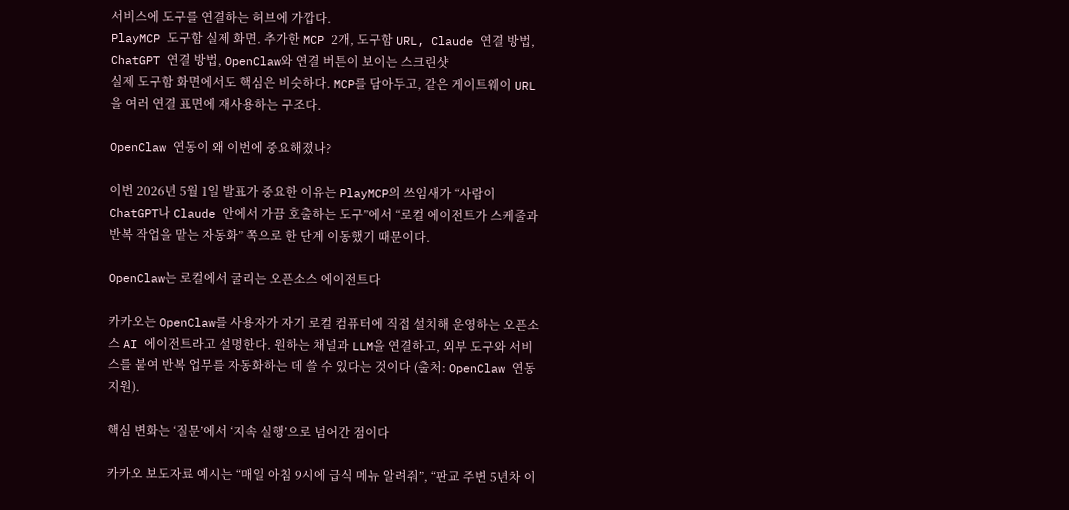서비스에 도구를 연결하는 허브에 가깝다.
PlayMCP 도구함 실제 화면. 추가한 MCP 2개, 도구함 URL, Claude 연결 방법, ChatGPT 연결 방법, OpenClaw와 연결 버튼이 보이는 스크린샷
실제 도구함 화면에서도 핵심은 비슷하다. MCP를 담아두고, 같은 게이트웨이 URL을 여러 연결 표면에 재사용하는 구조다.

OpenClaw 연동이 왜 이번에 중요해졌나?

이번 2026년 5월 1일 발표가 중요한 이유는 PlayMCP의 쓰임새가 “사람이 ChatGPT나 Claude 안에서 가끔 호출하는 도구”에서 “로컬 에이전트가 스케줄과 반복 작업을 맡는 자동화” 쪽으로 한 단계 이동했기 때문이다.

OpenClaw는 로컬에서 굴리는 오픈소스 에이전트다

카카오는 OpenClaw를 사용자가 자기 로컬 컴퓨터에 직접 설치해 운영하는 오픈소스 AI 에이전트라고 설명한다. 원하는 채널과 LLM을 연결하고, 외부 도구와 서비스를 붙여 반복 업무를 자동화하는 데 쓸 수 있다는 것이다 (출처: OpenClaw 연동 지원).

핵심 변화는 ‘질문’에서 ‘지속 실행’으로 넘어간 점이다

카카오 보도자료 예시는 “매일 아침 9시에 급식 메뉴 알려줘”, “판교 주변 5년차 이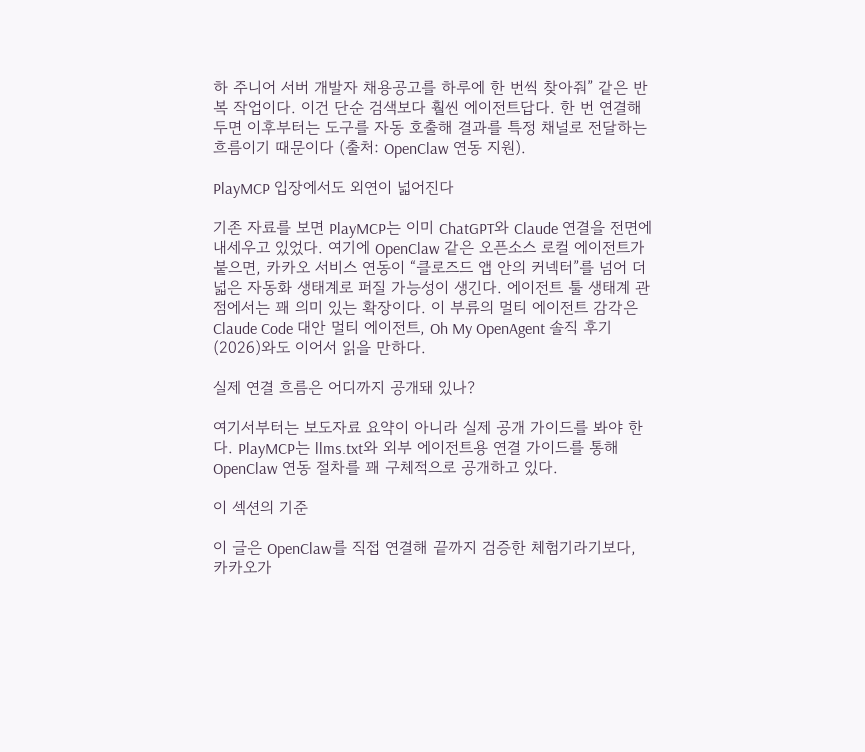하 주니어 서버 개발자 채용공고를 하루에 한 번씩 찾아줘” 같은 반복 작업이다. 이건 단순 검색보다 훨씬 에이전트답다. 한 번 연결해 두면 이후부터는 도구를 자동 호출해 결과를 특정 채널로 전달하는 흐름이기 때문이다 (출처: OpenClaw 연동 지원).

PlayMCP 입장에서도 외연이 넓어진다

기존 자료를 보면 PlayMCP는 이미 ChatGPT와 Claude 연결을 전면에 내세우고 있었다. 여기에 OpenClaw 같은 오픈소스 로컬 에이전트가 붙으면, 카카오 서비스 연동이 “클로즈드 앱 안의 커넥터”를 넘어 더 넓은 자동화 생태계로 퍼질 가능성이 생긴다. 에이전트 툴 생태계 관점에서는 꽤 의미 있는 확장이다. 이 부류의 멀티 에이전트 감각은 Claude Code 대안 멀티 에이전트, Oh My OpenAgent 솔직 후기 (2026)와도 이어서 읽을 만하다.

실제 연결 흐름은 어디까지 공개돼 있나?

여기서부터는 보도자료 요약이 아니라 실제 공개 가이드를 봐야 한다. PlayMCP는 llms.txt와 외부 에이전트용 연결 가이드를 통해 OpenClaw 연동 절차를 꽤 구체적으로 공개하고 있다.

이 섹션의 기준

이 글은 OpenClaw를 직접 연결해 끝까지 검증한 체험기라기보다, 카카오가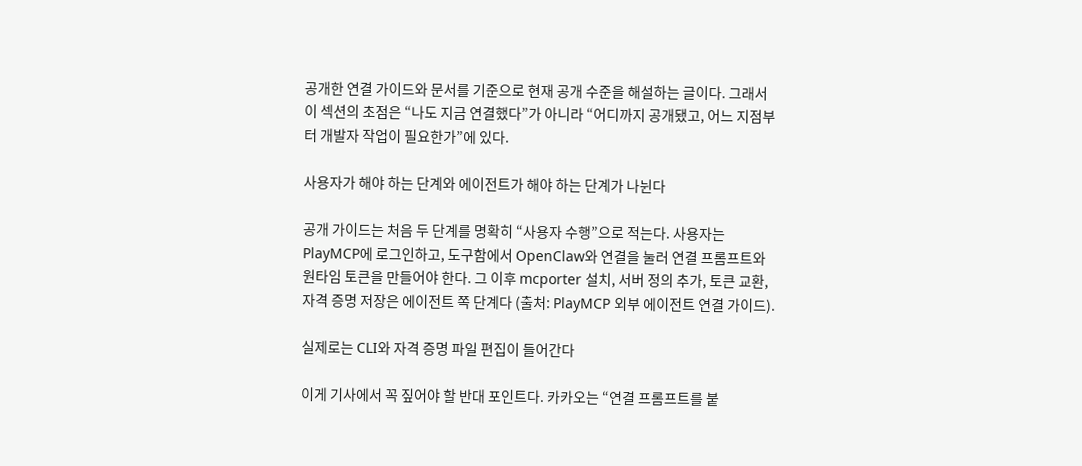공개한 연결 가이드와 문서를 기준으로 현재 공개 수준을 해설하는 글이다. 그래서 이 섹션의 초점은 “나도 지금 연결했다”가 아니라 “어디까지 공개됐고, 어느 지점부터 개발자 작업이 필요한가”에 있다.

사용자가 해야 하는 단계와 에이전트가 해야 하는 단계가 나뉜다

공개 가이드는 처음 두 단계를 명확히 “사용자 수행”으로 적는다. 사용자는 PlayMCP에 로그인하고, 도구함에서 OpenClaw와 연결을 눌러 연결 프롬프트와 원타임 토큰을 만들어야 한다. 그 이후 mcporter 설치, 서버 정의 추가, 토큰 교환, 자격 증명 저장은 에이전트 쪽 단계다 (출처: PlayMCP 외부 에이전트 연결 가이드).

실제로는 CLI와 자격 증명 파일 편집이 들어간다

이게 기사에서 꼭 짚어야 할 반대 포인트다. 카카오는 “연결 프롬프트를 붙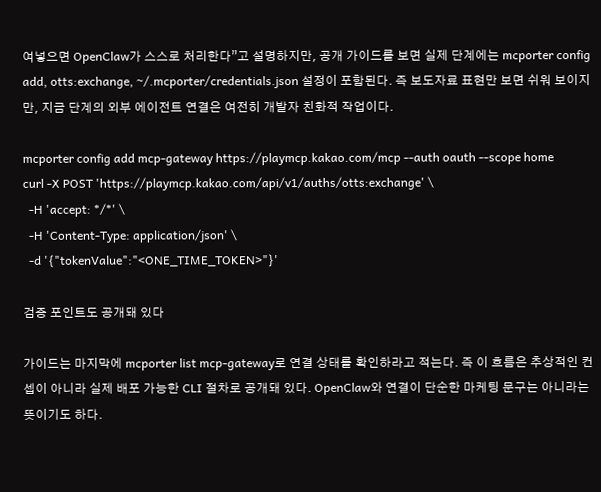여넣으면 OpenClaw가 스스로 처리한다”고 설명하지만, 공개 가이드를 보면 실제 단계에는 mcporter config add, otts:exchange, ~/.mcporter/credentials.json 설정이 포함된다. 즉 보도자료 표현만 보면 쉬워 보이지만, 지금 단계의 외부 에이전트 연결은 여전히 개발자 친화적 작업이다.

mcporter config add mcp-gateway https://playmcp.kakao.com/mcp --auth oauth --scope home
curl -X POST 'https://playmcp.kakao.com/api/v1/auths/otts:exchange' \
  -H 'accept: */*' \
  -H 'Content-Type: application/json' \
  -d '{"tokenValue":"<ONE_TIME_TOKEN>"}'

검증 포인트도 공개돼 있다

가이드는 마지막에 mcporter list mcp-gateway로 연결 상태를 확인하라고 적는다. 즉 이 흐름은 추상적인 컨셉이 아니라 실제 배포 가능한 CLI 절차로 공개돼 있다. OpenClaw와 연결이 단순한 마케팅 문구는 아니라는 뜻이기도 하다.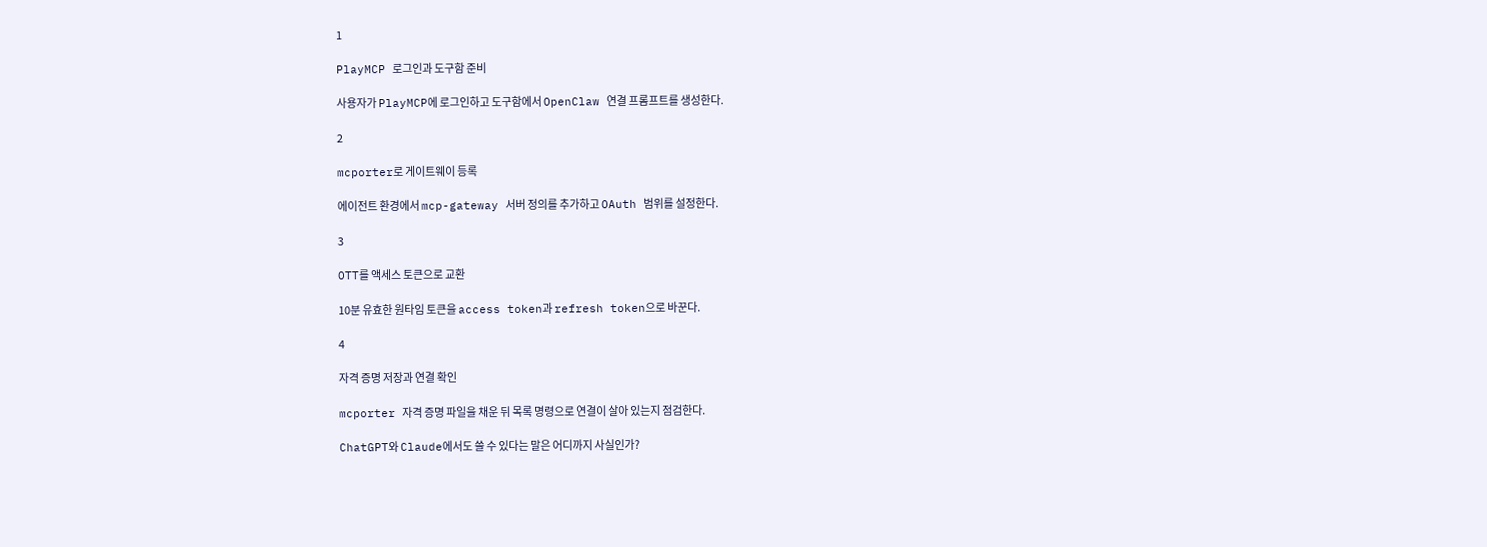1

PlayMCP 로그인과 도구함 준비

사용자가 PlayMCP에 로그인하고 도구함에서 OpenClaw 연결 프롬프트를 생성한다.

2

mcporter로 게이트웨이 등록

에이전트 환경에서 mcp-gateway 서버 정의를 추가하고 OAuth 범위를 설정한다.

3

OTT를 액세스 토큰으로 교환

10분 유효한 원타임 토큰을 access token과 refresh token으로 바꾼다.

4

자격 증명 저장과 연결 확인

mcporter 자격 증명 파일을 채운 뒤 목록 명령으로 연결이 살아 있는지 점검한다.

ChatGPT와 Claude에서도 쓸 수 있다는 말은 어디까지 사실인가?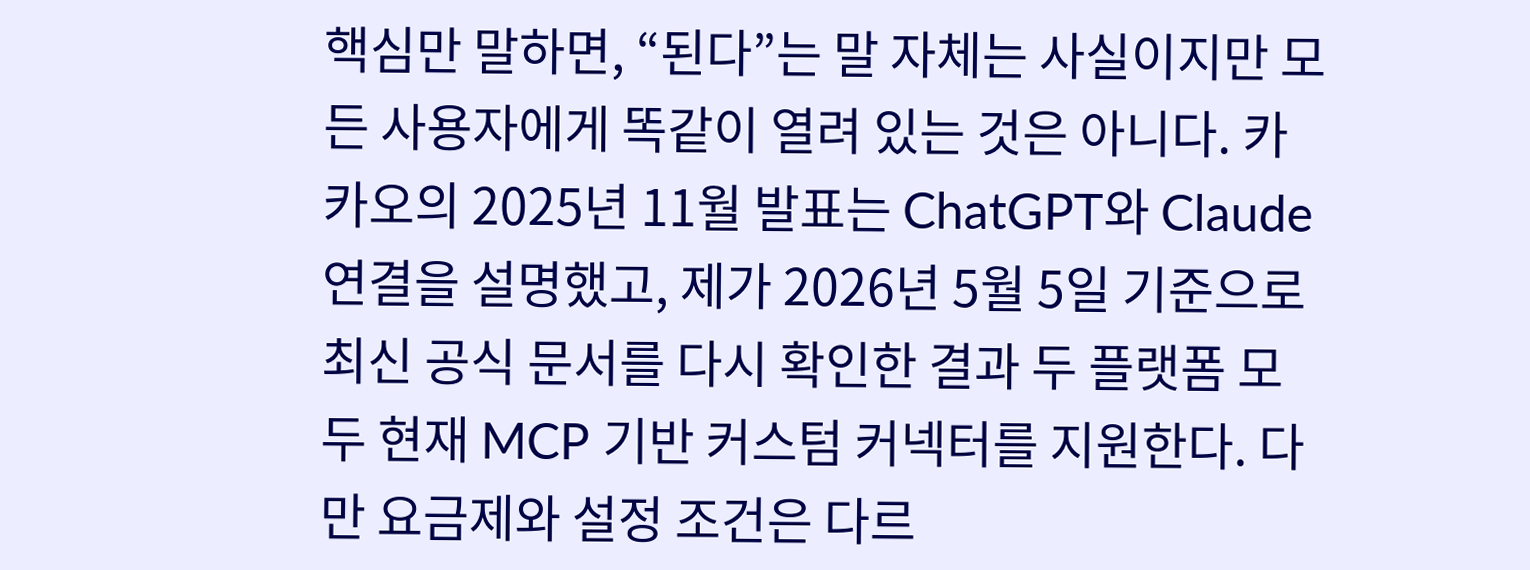핵심만 말하면, “된다”는 말 자체는 사실이지만 모든 사용자에게 똑같이 열려 있는 것은 아니다. 카카오의 2025년 11월 발표는 ChatGPT와 Claude 연결을 설명했고, 제가 2026년 5월 5일 기준으로 최신 공식 문서를 다시 확인한 결과 두 플랫폼 모두 현재 MCP 기반 커스텀 커넥터를 지원한다. 다만 요금제와 설정 조건은 다르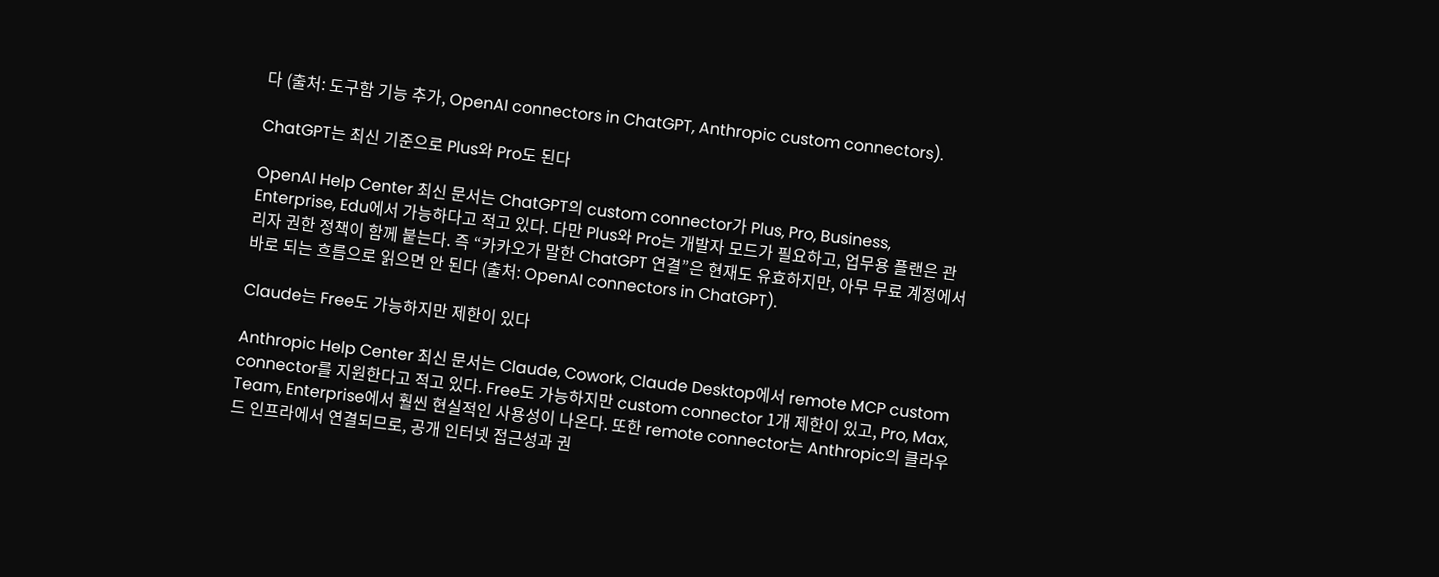다 (출처: 도구함 기능 추가, OpenAI connectors in ChatGPT, Anthropic custom connectors).

ChatGPT는 최신 기준으로 Plus와 Pro도 된다

OpenAI Help Center 최신 문서는 ChatGPT의 custom connector가 Plus, Pro, Business, Enterprise, Edu에서 가능하다고 적고 있다. 다만 Plus와 Pro는 개발자 모드가 필요하고, 업무용 플랜은 관리자 권한 정책이 함께 붙는다. 즉 “카카오가 말한 ChatGPT 연결”은 현재도 유효하지만, 아무 무료 계정에서 바로 되는 흐름으로 읽으면 안 된다 (출처: OpenAI connectors in ChatGPT).

Claude는 Free도 가능하지만 제한이 있다

Anthropic Help Center 최신 문서는 Claude, Cowork, Claude Desktop에서 remote MCP custom connector를 지원한다고 적고 있다. Free도 가능하지만 custom connector 1개 제한이 있고, Pro, Max, Team, Enterprise에서 훨씬 현실적인 사용성이 나온다. 또한 remote connector는 Anthropic의 클라우드 인프라에서 연결되므로, 공개 인터넷 접근성과 권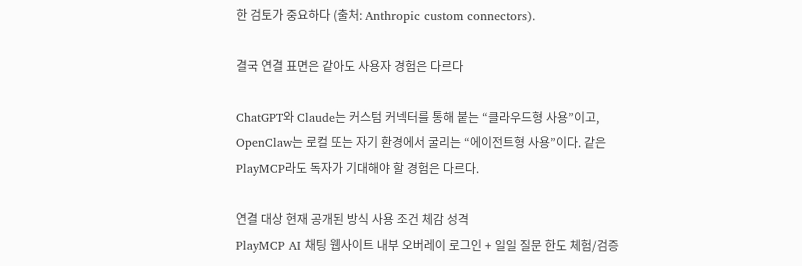한 검토가 중요하다 (출처: Anthropic custom connectors).

결국 연결 표면은 같아도 사용자 경험은 다르다

ChatGPT와 Claude는 커스텀 커넥터를 통해 붙는 “클라우드형 사용”이고, OpenClaw는 로컬 또는 자기 환경에서 굴리는 “에이전트형 사용”이다. 같은 PlayMCP라도 독자가 기대해야 할 경험은 다르다.

연결 대상 현재 공개된 방식 사용 조건 체감 성격
PlayMCP AI 채팅 웹사이트 내부 오버레이 로그인 + 일일 질문 한도 체험/검증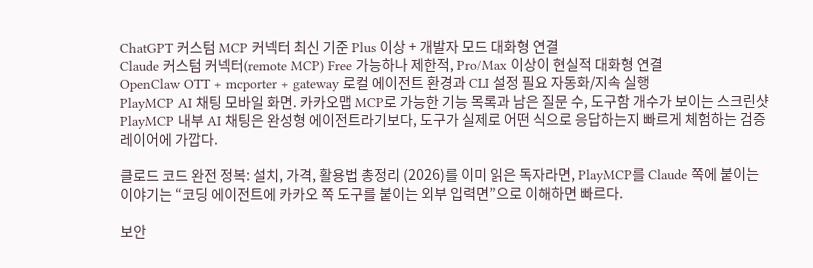ChatGPT 커스텀 MCP 커넥터 최신 기준 Plus 이상 + 개발자 모드 대화형 연결
Claude 커스텀 커넥터(remote MCP) Free 가능하나 제한적, Pro/Max 이상이 현실적 대화형 연결
OpenClaw OTT + mcporter + gateway 로컬 에이전트 환경과 CLI 설정 필요 자동화/지속 실행
PlayMCP AI 채팅 모바일 화면. 카카오맵 MCP로 가능한 기능 목록과 남은 질문 수, 도구함 개수가 보이는 스크린샷
PlayMCP 내부 AI 채팅은 완성형 에이전트라기보다, 도구가 실제로 어떤 식으로 응답하는지 빠르게 체험하는 검증 레이어에 가깝다.

클로드 코드 완전 정복: 설치, 가격, 활용법 총정리 (2026)를 이미 읽은 독자라면, PlayMCP를 Claude 쪽에 붙이는 이야기는 “코딩 에이전트에 카카오 쪽 도구를 붙이는 외부 입력면”으로 이해하면 빠르다.

보안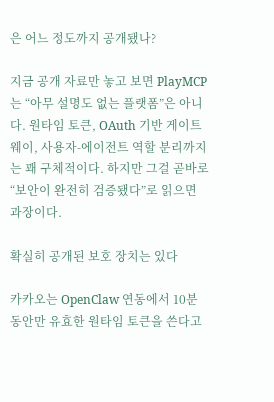은 어느 정도까지 공개됐나?

지금 공개 자료만 놓고 보면 PlayMCP는 “아무 설명도 없는 플랫폼”은 아니다. 원타임 토큰, OAuth 기반 게이트웨이, 사용자-에이전트 역할 분리까지는 꽤 구체적이다. 하지만 그걸 곧바로 “보안이 완전히 검증됐다”로 읽으면 과장이다.

확실히 공개된 보호 장치는 있다

카카오는 OpenClaw 연동에서 10분 동안만 유효한 원타임 토큰을 쓴다고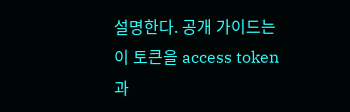설명한다. 공개 가이드는 이 토큰을 access token과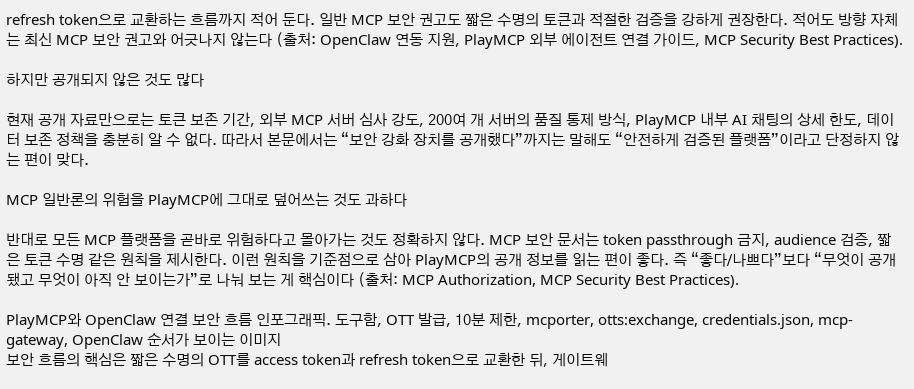refresh token으로 교환하는 흐름까지 적어 둔다. 일반 MCP 보안 권고도 짧은 수명의 토큰과 적절한 검증을 강하게 권장한다. 적어도 방향 자체는 최신 MCP 보안 권고와 어긋나지 않는다 (출처: OpenClaw 연동 지원, PlayMCP 외부 에이전트 연결 가이드, MCP Security Best Practices).

하지만 공개되지 않은 것도 많다

현재 공개 자료만으로는 토큰 보존 기간, 외부 MCP 서버 심사 강도, 200여 개 서버의 품질 통제 방식, PlayMCP 내부 AI 채팅의 상세 한도, 데이터 보존 정책을 충분히 알 수 없다. 따라서 본문에서는 “보안 강화 장치를 공개했다”까지는 말해도 “안전하게 검증된 플랫폼”이라고 단정하지 않는 편이 맞다.

MCP 일반론의 위험을 PlayMCP에 그대로 덮어쓰는 것도 과하다

반대로 모든 MCP 플랫폼을 곧바로 위험하다고 몰아가는 것도 정확하지 않다. MCP 보안 문서는 token passthrough 금지, audience 검증, 짧은 토큰 수명 같은 원칙을 제시한다. 이런 원칙을 기준점으로 삼아 PlayMCP의 공개 정보를 읽는 편이 좋다. 즉 “좋다/나쁘다”보다 “무엇이 공개됐고 무엇이 아직 안 보이는가”로 나눠 보는 게 핵심이다 (출처: MCP Authorization, MCP Security Best Practices).

PlayMCP와 OpenClaw 연결 보안 흐름 인포그래픽. 도구함, OTT 발급, 10분 제한, mcporter, otts:exchange, credentials.json, mcp-gateway, OpenClaw 순서가 보이는 이미지
보안 흐름의 핵심은 짧은 수명의 OTT를 access token과 refresh token으로 교환한 뒤, 게이트웨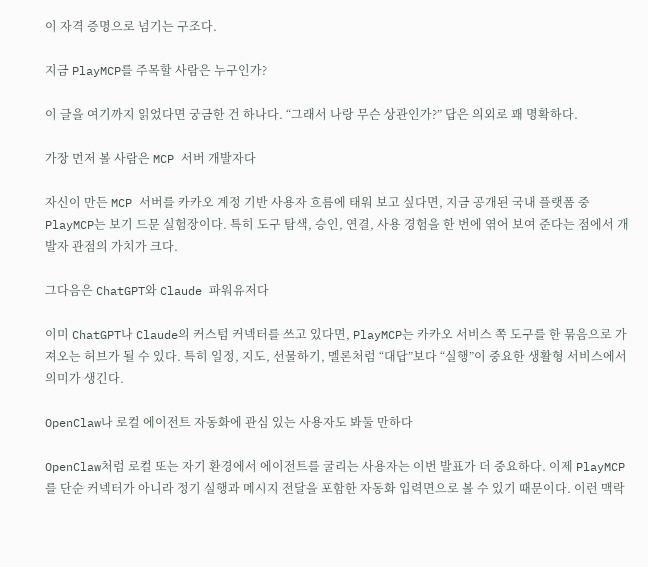이 자격 증명으로 넘기는 구조다.

지금 PlayMCP를 주목할 사람은 누구인가?

이 글을 여기까지 읽었다면 궁금한 건 하나다. “그래서 나랑 무슨 상관인가?” 답은 의외로 꽤 명확하다.

가장 먼저 볼 사람은 MCP 서버 개발자다

자신이 만든 MCP 서버를 카카오 계정 기반 사용자 흐름에 태워 보고 싶다면, 지금 공개된 국내 플랫폼 중 PlayMCP는 보기 드문 실험장이다. 특히 도구 탐색, 승인, 연결, 사용 경험을 한 번에 엮어 보여 준다는 점에서 개발자 관점의 가치가 크다.

그다음은 ChatGPT와 Claude 파워유저다

이미 ChatGPT나 Claude의 커스텀 커넥터를 쓰고 있다면, PlayMCP는 카카오 서비스 쪽 도구를 한 묶음으로 가져오는 허브가 될 수 있다. 특히 일정, 지도, 선물하기, 멜론처럼 “대답”보다 “실행”이 중요한 생활형 서비스에서 의미가 생긴다.

OpenClaw나 로컬 에이전트 자동화에 관심 있는 사용자도 봐둘 만하다

OpenClaw처럼 로컬 또는 자기 환경에서 에이전트를 굴리는 사용자는 이번 발표가 더 중요하다. 이제 PlayMCP를 단순 커넥터가 아니라 정기 실행과 메시지 전달을 포함한 자동화 입력면으로 볼 수 있기 때문이다. 이런 맥락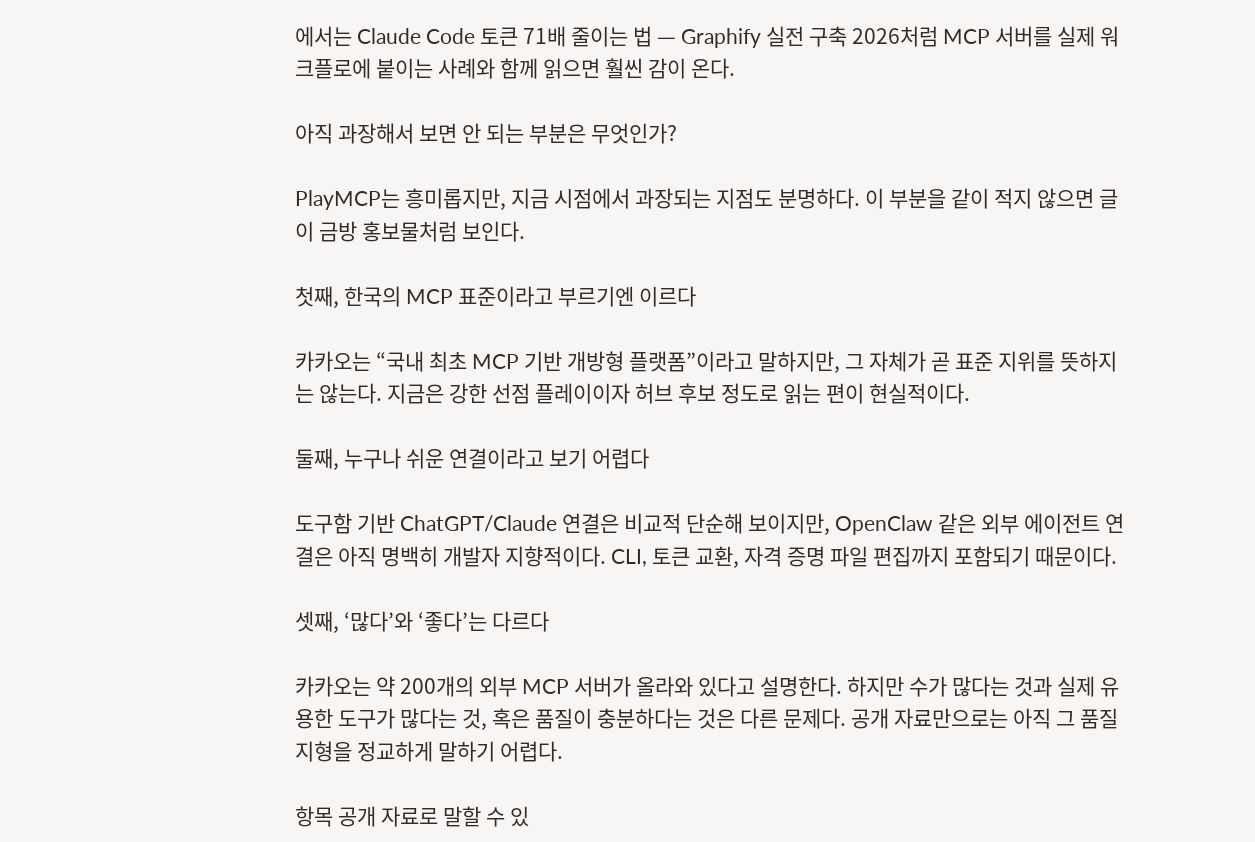에서는 Claude Code 토큰 71배 줄이는 법 — Graphify 실전 구축 2026처럼 MCP 서버를 실제 워크플로에 붙이는 사례와 함께 읽으면 훨씬 감이 온다.

아직 과장해서 보면 안 되는 부분은 무엇인가?

PlayMCP는 흥미롭지만, 지금 시점에서 과장되는 지점도 분명하다. 이 부분을 같이 적지 않으면 글이 금방 홍보물처럼 보인다.

첫째, 한국의 MCP 표준이라고 부르기엔 이르다

카카오는 “국내 최초 MCP 기반 개방형 플랫폼”이라고 말하지만, 그 자체가 곧 표준 지위를 뜻하지는 않는다. 지금은 강한 선점 플레이이자 허브 후보 정도로 읽는 편이 현실적이다.

둘째, 누구나 쉬운 연결이라고 보기 어렵다

도구함 기반 ChatGPT/Claude 연결은 비교적 단순해 보이지만, OpenClaw 같은 외부 에이전트 연결은 아직 명백히 개발자 지향적이다. CLI, 토큰 교환, 자격 증명 파일 편집까지 포함되기 때문이다.

셋째, ‘많다’와 ‘좋다’는 다르다

카카오는 약 200개의 외부 MCP 서버가 올라와 있다고 설명한다. 하지만 수가 많다는 것과 실제 유용한 도구가 많다는 것, 혹은 품질이 충분하다는 것은 다른 문제다. 공개 자료만으로는 아직 그 품질 지형을 정교하게 말하기 어렵다.

항목 공개 자료로 말할 수 있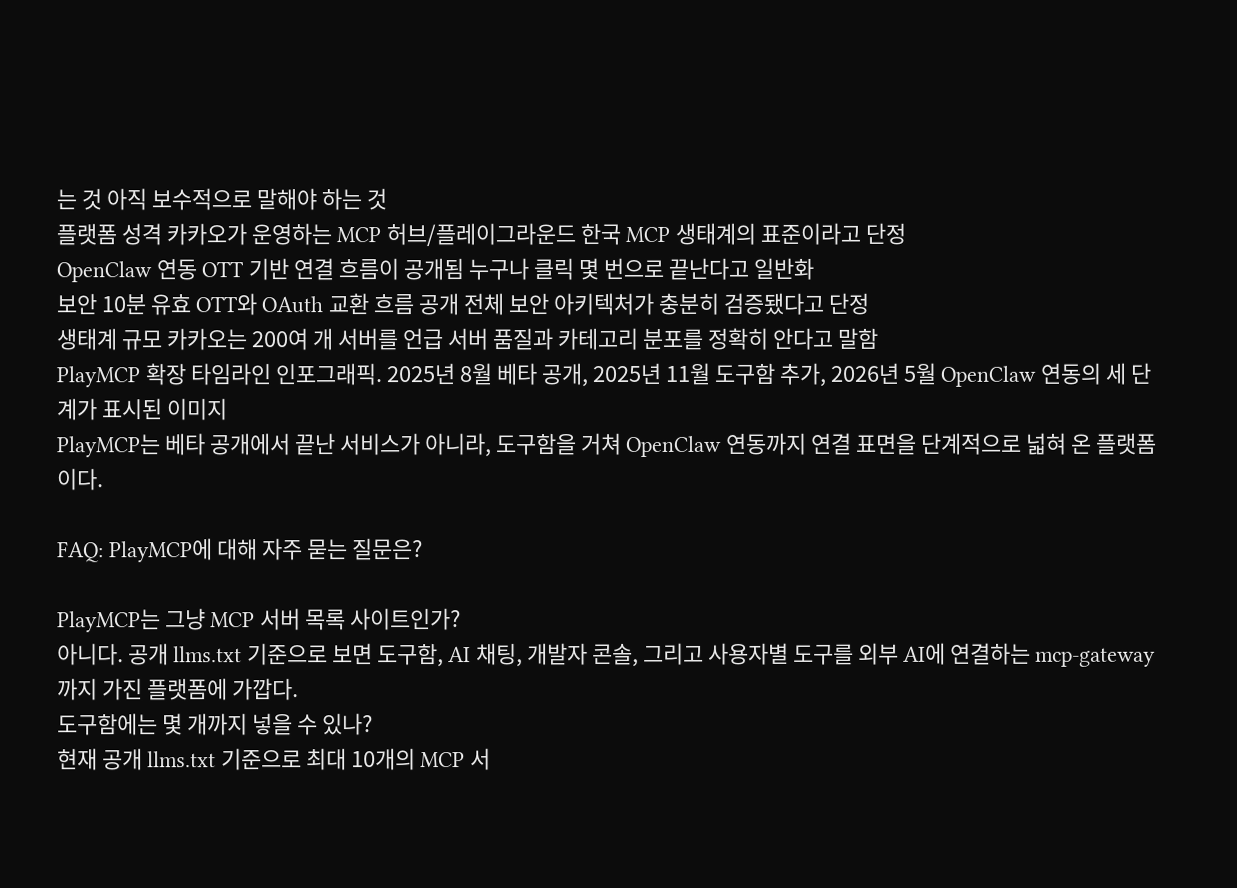는 것 아직 보수적으로 말해야 하는 것
플랫폼 성격 카카오가 운영하는 MCP 허브/플레이그라운드 한국 MCP 생태계의 표준이라고 단정
OpenClaw 연동 OTT 기반 연결 흐름이 공개됨 누구나 클릭 몇 번으로 끝난다고 일반화
보안 10분 유효 OTT와 OAuth 교환 흐름 공개 전체 보안 아키텍처가 충분히 검증됐다고 단정
생태계 규모 카카오는 200여 개 서버를 언급 서버 품질과 카테고리 분포를 정확히 안다고 말함
PlayMCP 확장 타임라인 인포그래픽. 2025년 8월 베타 공개, 2025년 11월 도구함 추가, 2026년 5월 OpenClaw 연동의 세 단계가 표시된 이미지
PlayMCP는 베타 공개에서 끝난 서비스가 아니라, 도구함을 거쳐 OpenClaw 연동까지 연결 표면을 단계적으로 넓혀 온 플랫폼이다.

FAQ: PlayMCP에 대해 자주 묻는 질문은?

PlayMCP는 그냥 MCP 서버 목록 사이트인가?
아니다. 공개 llms.txt 기준으로 보면 도구함, AI 채팅, 개발자 콘솔, 그리고 사용자별 도구를 외부 AI에 연결하는 mcp-gateway까지 가진 플랫폼에 가깝다.
도구함에는 몇 개까지 넣을 수 있나?
현재 공개 llms.txt 기준으로 최대 10개의 MCP 서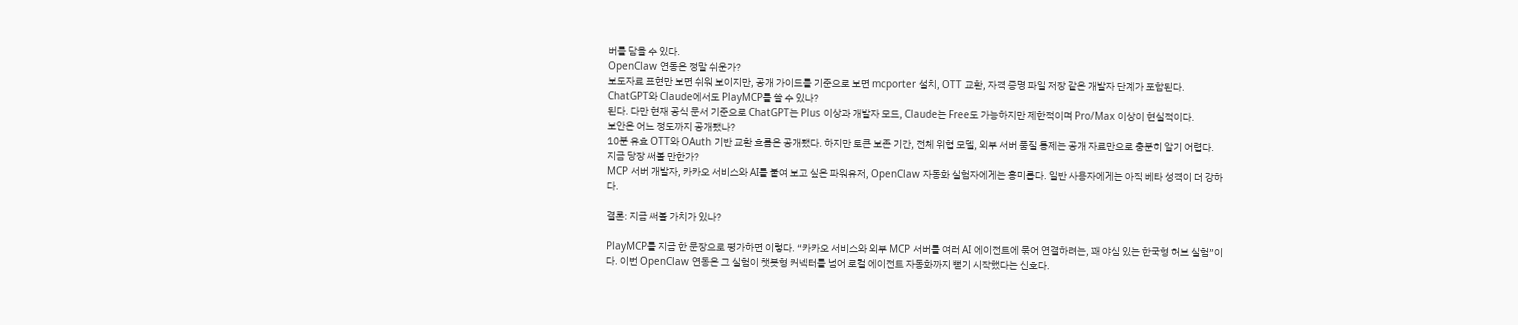버를 담을 수 있다.
OpenClaw 연동은 정말 쉬운가?
보도자료 표현만 보면 쉬워 보이지만, 공개 가이드를 기준으로 보면 mcporter 설치, OTT 교환, 자격 증명 파일 저장 같은 개발자 단계가 포함된다.
ChatGPT와 Claude에서도 PlayMCP를 쓸 수 있나?
된다. 다만 현재 공식 문서 기준으로 ChatGPT는 Plus 이상과 개발자 모드, Claude는 Free도 가능하지만 제한적이며 Pro/Max 이상이 현실적이다.
보안은 어느 정도까지 공개됐나?
10분 유효 OTT와 OAuth 기반 교환 흐름은 공개됐다. 하지만 토큰 보존 기간, 전체 위협 모델, 외부 서버 품질 통제는 공개 자료만으로 충분히 알기 어렵다.
지금 당장 써볼 만한가?
MCP 서버 개발자, 카카오 서비스와 AI를 붙여 보고 싶은 파워유저, OpenClaw 자동화 실험자에게는 흥미롭다. 일반 사용자에게는 아직 베타 성격이 더 강하다.

결론: 지금 써볼 가치가 있나?

PlayMCP를 지금 한 문장으로 평가하면 이렇다. “카카오 서비스와 외부 MCP 서버를 여러 AI 에이전트에 묶어 연결하려는, 꽤 야심 있는 한국형 허브 실험”이다. 이번 OpenClaw 연동은 그 실험이 챗봇형 커넥터를 넘어 로컬 에이전트 자동화까지 뻗기 시작했다는 신호다.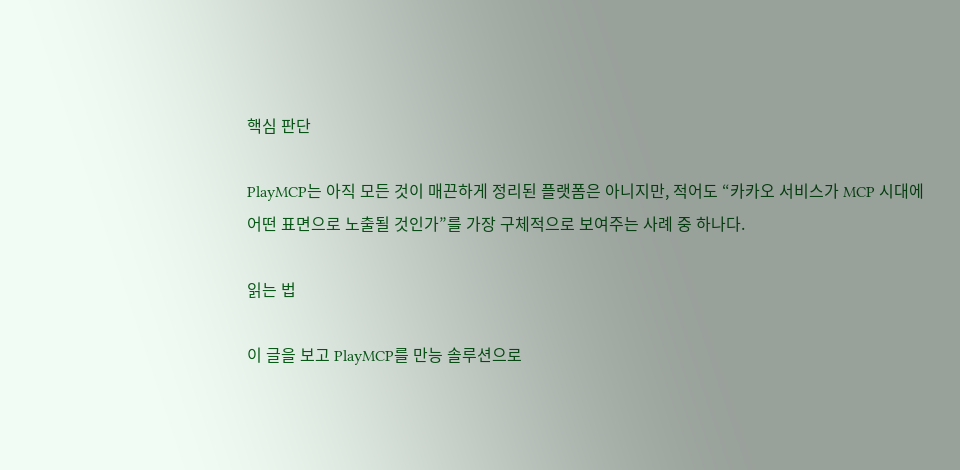핵심 판단

PlayMCP는 아직 모든 것이 매끈하게 정리된 플랫폼은 아니지만, 적어도 “카카오 서비스가 MCP 시대에 어떤 표면으로 노출될 것인가”를 가장 구체적으로 보여주는 사례 중 하나다.

읽는 법

이 글을 보고 PlayMCP를 만능 솔루션으로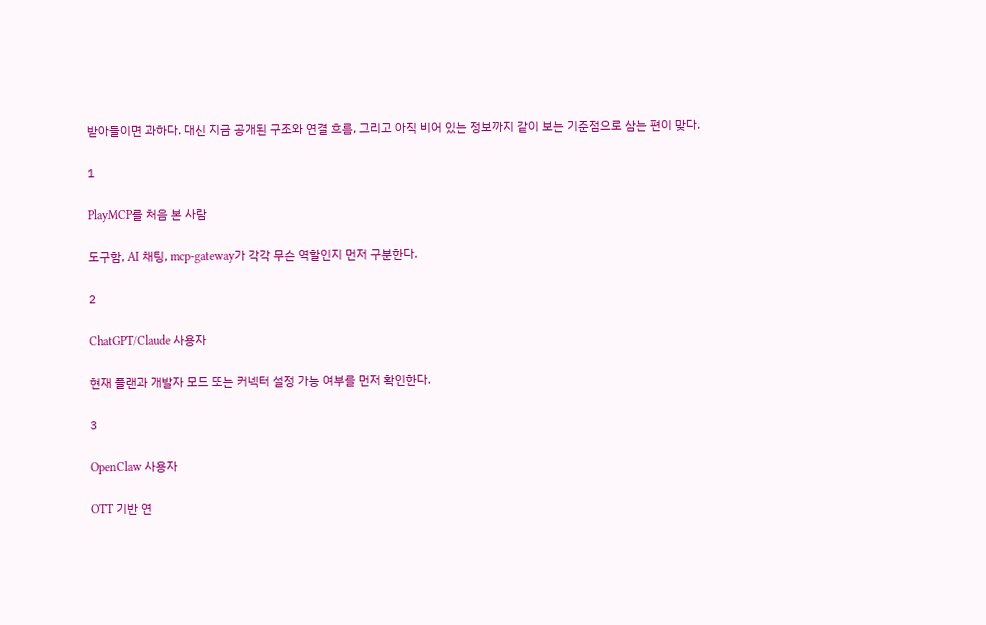받아들이면 과하다. 대신 지금 공개된 구조와 연결 흐름, 그리고 아직 비어 있는 정보까지 같이 보는 기준점으로 삼는 편이 맞다.

1

PlayMCP를 처음 본 사람

도구함, AI 채팅, mcp-gateway가 각각 무슨 역할인지 먼저 구분한다.

2

ChatGPT/Claude 사용자

현재 플랜과 개발자 모드 또는 커넥터 설정 가능 여부를 먼저 확인한다.

3

OpenClaw 사용자

OTT 기반 연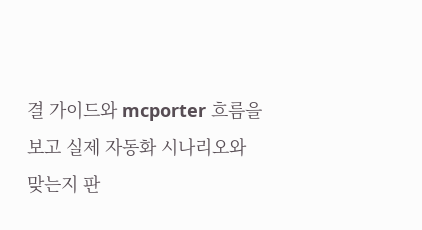결 가이드와 mcporter 흐름을 보고 실제 자동화 시나리오와 맞는지 판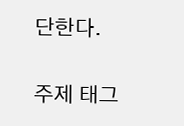단한다.

주제 태그